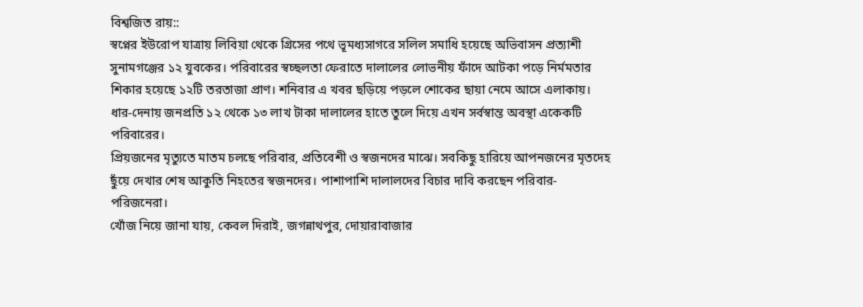বিশ্বজিত রায়::
স্বপ্নের ইউরোপ যাত্রায় লিবিয়া থেকে গ্রিসের পথে ভূমধ্যসাগরে সলিল সমাধি হয়েছে অভিবাসন প্রত্যাশী সুনামগঞ্জের ১২ যুবকের। পরিবারের স্বচ্ছলতা ফেরাতে দালালের লোভনীয় ফাঁদে আটকা পড়ে নির্মমতার শিকার হয়েছে ১২টি তরতাজা প্রাণ। শনিবার এ খবর ছড়িয়ে পড়লে শোকের ছায়া নেমে আসে এলাকায়। ধার-দেনায় জনপ্রতি ১২ থেকে ১৩ লাখ টাকা দালালের হাতে তুলে দিয়ে এখন সর্বস্বান্ত অবস্থা একেকটি পরিবারের।
প্রিয়জনের মৃত্যুতে মাতম চলছে পরিবার, প্রতিবেশী ও স্বজনদের মাঝে। সবকিছু হারিয়ে আপনজনের মৃতদেহ ছুঁয়ে দেখার শেষ আকুতি নিহতের স্বজনদের। পাশাপাশি দালালদের বিচার দাবি করছেন পরিবার-পরিজনেরা।
খোঁজ নিয়ে জানা যায়, কেবল দিরাই, জগন্নাথপুর, দোয়ারাবাজার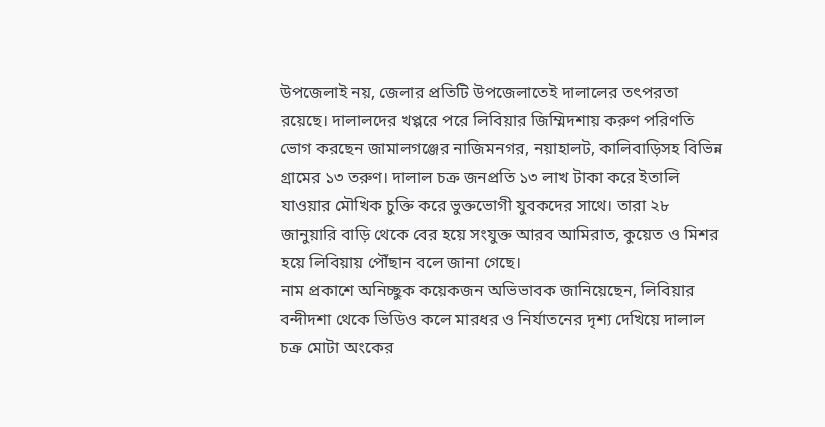উপজেলাই নয়, জেলার প্রতিটি উপজেলাতেই দালালের তৎপরতা রয়েছে। দালালদের খপ্পরে পরে লিবিয়ার জিম্মিদশায় করুণ পরিণতি ভোগ করছেন জামালগঞ্জের নাজিমনগর, নয়াহালট, কালিবাড়িসহ বিভিন্ন গ্রামের ১৩ তরুণ। দালাল চক্র জনপ্রতি ১৩ লাখ টাকা করে ইতালি যাওয়ার মৌখিক চুক্তি করে ভুক্তভোগী যুবকদের সাথে। তারা ২৮ জানুয়ারি বাড়ি থেকে বের হয়ে সংযুক্ত আরব আমিরাত, কুয়েত ও মিশর হয়ে লিবিয়ায় পৌঁছান বলে জানা গেছে।
নাম প্রকাশে অনিচ্ছুক কয়েকজন অভিভাবক জানিয়েছেন, লিবিয়ার বন্দীদশা থেকে ভিডিও কলে মারধর ও নির্যাতনের দৃশ্য দেখিয়ে দালাল চক্র মোটা অংকের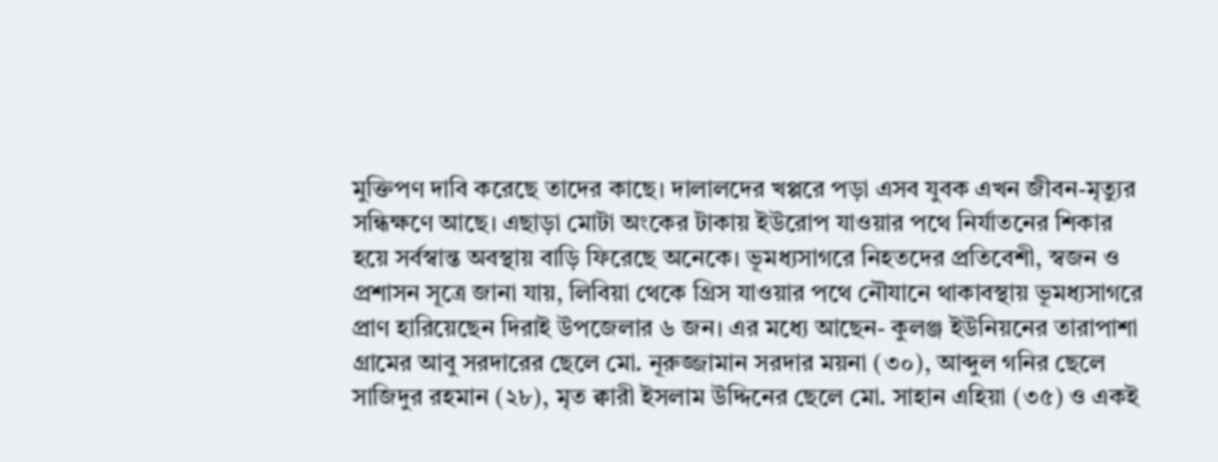মুক্তিপণ দাবি করেছে তাদের কাছে। দালালদের খপ্পরে পড়া এসব যুবক এখন জীবন-মৃত্যুর সন্ধিক্ষণে আছে। এছাড়া মোটা অংকের টাকায় ইউরোপ যাওয়ার পথে নির্যাতনের শিকার হয়ে সর্বস্বান্ত অবস্থায় বাড়ি ফিরেছে অনেকে। ভূমধ্যসাগরে নিহতদের প্রতিবেশী, স্বজন ও প্রশাসন সূত্রে জানা যায়, লিবিয়া থেকে গ্রিস যাওয়ার পথে নৌযানে থাকাবস্থায় ভূমধ্যসাগরে প্রাণ হারিয়েছেন দিরাই উপজেলার ৬ জন। এর মধ্যে আছেন- কুলঞ্জ ইউনিয়নের তারাপাশা গ্রামের আবু সরদারের ছেলে মো. নূরুজ্জামান সরদার ময়না (৩০), আব্দুল গনির ছেলে সাজিদুর রহমান (২৮), মৃত ক্বারী ইসলাম উদ্দিনের ছেলে মো. সাহান এহিয়া (৩৫) ও একই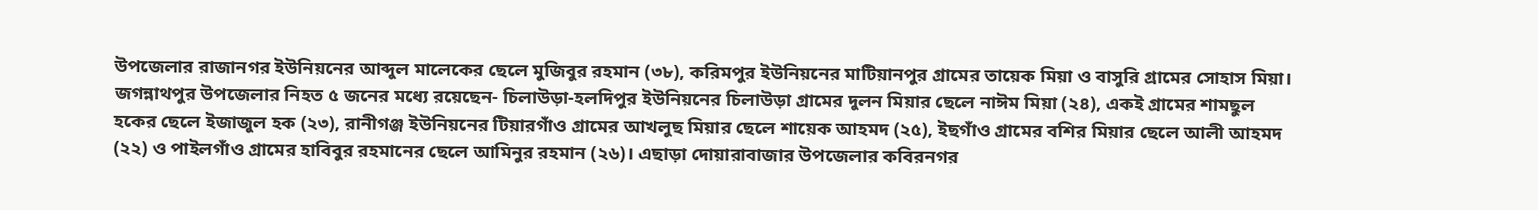উপজেলার রাজানগর ইউনিয়নের আব্দুল মালেকের ছেলে মুজিবুর রহমান (৩৮), করিমপুর ইউনিয়নের মাটিয়ানপুর গ্রামের তায়েক মিয়া ও বাসুরি গ্রামের সোহাস মিয়া।
জগন্নাথপুর উপজেলার নিহত ৫ জনের মধ্যে রয়েছেন- চিলাউড়া-হলদিপুর ইউনিয়নের চিলাউড়া গ্রামের দুলন মিয়ার ছেলে নাঈম মিয়া (২৪), একই গ্রামের শামছুল হকের ছেলে ইজাজুল হক (২৩), রানীগঞ্জ ইউনিয়নের টিয়ারগাঁও গ্রামের আখলুছ মিয়ার ছেলে শায়েক আহমদ (২৫), ইছগাঁও গ্রামের বশির মিয়ার ছেলে আলী আহমদ (২২) ও পাইলগাঁও গ্রামের হাবিবুর রহমানের ছেলে আমিনুর রহমান (২৬)। এছাড়া দোয়ারাবাজার উপজেলার কবিরনগর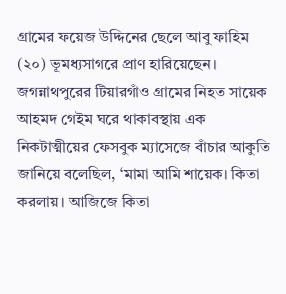গ্রামের ফয়েজ উদ্দিনের ছেলে আবু ফাহিম (২০) ভূমধ্যসাগরে প্রাণ হারিয়েছেন।
জগন্নাথপুরের টিয়ারগাঁও গ্রামের নিহত সায়েক আহমদ গেইম ঘরে থাকাবস্থায় এক নিকটাত্মীয়ের ফেসবুক ম্যাসেজে বাঁচার আকুতি জানিয়ে বলেছিল, ‘মামা আমি শায়েক। কিতা করলায়। আজিজে কিতা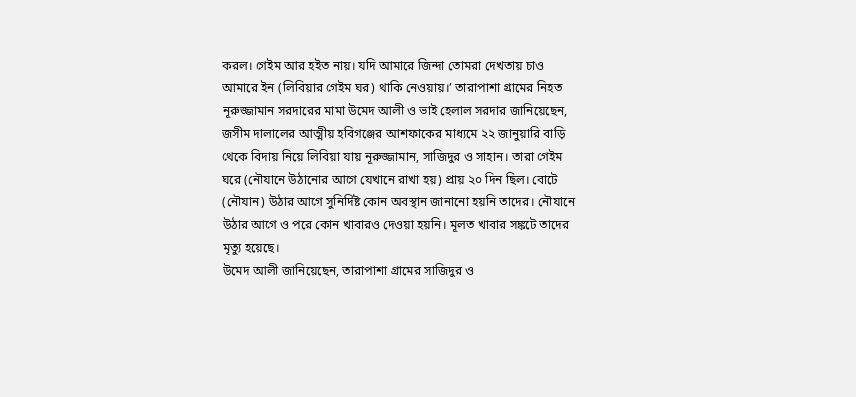করল। গেইম আর হইত নায়। যদি আমারে জিন্দা তোমরা দেখতায় চাও আমারে ইন (লিবিয়ার গেইম ঘর) থাকি নেওয়ায়।’ তারাপাশা গ্রামের নিহত নূরুজ্জামান সরদারের মামা উমেদ আলী ও ভাই হেলাল সরদার জানিয়েছেন, জসীম দালালের আত্মীয় হবিগঞ্জের আশফাকের মাধ্যমে ২২ জানুয়ারি বাড়ি থেকে বিদায় নিয়ে লিবিয়া যায় নূরুজ্জামান, সাজিদুর ও সাহান। তারা গেইম ঘরে (নৌযানে উঠানোর আগে যেখানে রাখা হয়) প্রায় ২০ দিন ছিল। বোটে (নৌযান) উঠার আগে সুনির্দিষ্ট কোন অবস্থান জানানো হয়নি তাদের। নৌযানে উঠার আগে ও পরে কোন খাবারও দেওয়া হয়নি। মূলত খাবার সঙ্কটে তাদের মৃত্যু হয়েছে।
উমেদ আলী জানিয়েছেন, তারাপাশা গ্রামের সাজিদুর ও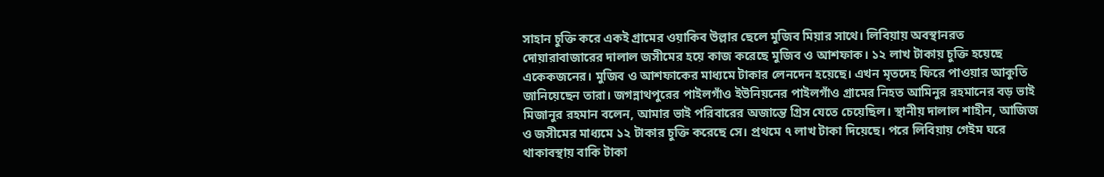সাহান চুক্তি করে একই গ্রামের ওয়াকিব উল্লার ছেলে মুজিব মিয়ার সাথে। লিবিয়ায় অবস্থানরত দোয়ারাবাজারের দালাল জসীমের হয়ে কাজ করেছে মুজিব ও আশফাক। ১২ লাখ টাকায় চুক্তি হয়েছে একেকজনের। মুজিব ও আশফাকের মাধ্যমে টাকার লেনদেন হয়েছে। এখন মৃতদেহ ফিরে পাওয়ার আকুতি জানিয়েছেন তারা। জগন্নাথপুরের পাইলগাঁও ইউনিয়নের পাইলগাঁও গ্রামের নিহত আমিনুর রহমানের বড় ভাই মিজানুর রহমান বলেন, আমার ভাই পরিবারের অজান্তে গ্রিস যেতে চেয়েছিল। স্থানীয় দালাল শাহীন, আজিজ ও জসীমের মাধ্যমে ১২ টাকার চুক্তি করেছে সে। প্রথমে ৭ লাখ টাকা দিয়েছে। পরে লিবিয়ায় গেইম ঘরে থাকাবস্থায় বাকি টাকা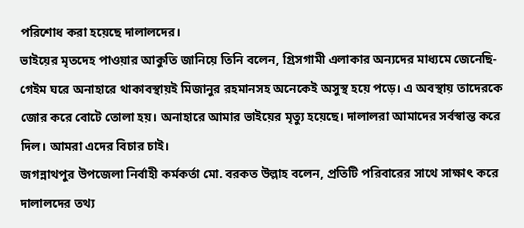পরিশোধ করা হয়েছে দালালদের।
ভাইয়ের মৃতদেহ পাওয়ার আকুতি জানিয়ে তিনি বলেন, গ্রিসগামী এলাকার অন্যদের মাধ্যমে জেনেছি- গেইম ঘরে অনাহারে থাকাবস্থায়ই মিজানুর রহমানসহ অনেকেই অসুস্থ হয়ে পড়ে। এ অবস্থায় তাদেরকে জোর করে বোটে তোলা হয়। অনাহারে আমার ভাইয়ের মৃত্যু হয়েছে। দালালরা আমাদের সর্বস্বান্ত করে দিল। আমরা এদের বিচার চাই।
জগন্নাথপুর উপজেলা নির্বাহী কর্মকর্তা মো. বরকত উল্লাহ বলেন, প্রতিটি পরিবারের সাথে সাক্ষাৎ করে দালালদের তথ্য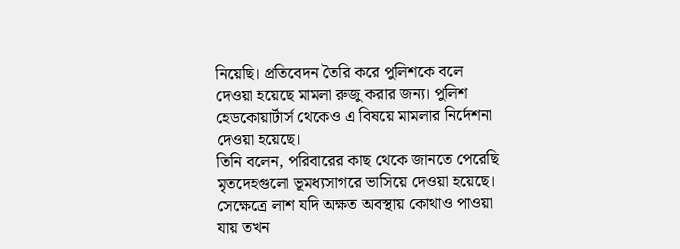নিয়েছি। প্রতিবেদন তৈরি করে পুলিশকে বলে দেওয়া হয়েছে মামলা রুজু করার জন্য। পুলিশ হেডকোয়ার্টার্স থেকেও এ বিষয়ে মামলার নির্দেশনা দেওয়া হয়েছে।
তিনি বলেন, পরিবারের কাছ থেকে জানতে পেরেছি মৃতদেহগুলো ভূমধ্যসাগরে ভাসিয়ে দেওয়া হয়েছে। সেক্ষেত্রে লাশ যদি অক্ষত অবস্থায় কোথাও পাওয়া যায় তখন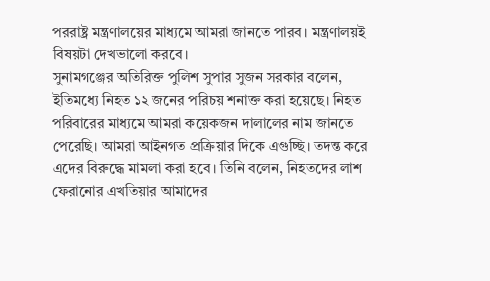পররাষ্ট্র মন্ত্রণালয়ের মাধ্যমে আমরা জানতে পারব। মন্ত্রণালয়ই বিষয়টা দেখভালো করবে।
সুনামগঞ্জের অতিরিক্ত পুলিশ সুপার সুজন সরকার বলেন, ইতিমধ্যে নিহত ১২ জনের পরিচয় শনাক্ত করা হয়েছে। নিহত পরিবারের মাধ্যমে আমরা কয়েকজন দালালের নাম জানতে পেরেছি। আমরা আইনগত প্রক্রিয়ার দিকে এগুচ্ছি। তদন্ত করে এদের বিরুদ্ধে মামলা করা হবে। তিনি বলেন, নিহতদের লাশ ফেরানোর এখতিয়ার আমাদের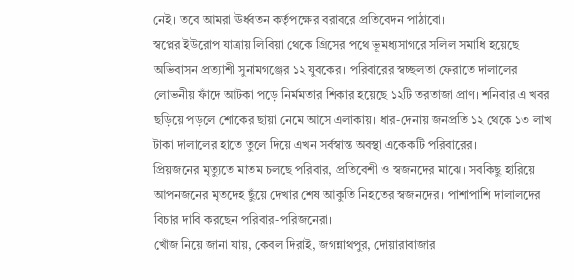নেই। তবে আমরা ঊর্ধ্বতন কর্তৃপক্ষের বরাবরে প্রতিবেদন পাঠাবো।
স্বপ্নের ইউরোপ যাত্রায় লিবিয়া থেকে গ্রিসের পথে ভূমধ্যসাগরে সলিল সমাধি হয়েছে অভিবাসন প্রত্যাশী সুনামগঞ্জের ১২ যুবকের। পরিবারের স্বচ্ছলতা ফেরাতে দালালের লোভনীয় ফাঁদে আটকা পড়ে নির্মমতার শিকার হয়েছে ১২টি তরতাজা প্রাণ। শনিবার এ খবর ছড়িয়ে পড়লে শোকের ছায়া নেমে আসে এলাকায়। ধার-দেনায় জনপ্রতি ১২ থেকে ১৩ লাখ টাকা দালালের হাতে তুলে দিয়ে এখন সর্বস্বান্ত অবস্থা একেকটি পরিবারের।
প্রিয়জনের মৃত্যুতে মাতম চলছে পরিবার, প্রতিবেশী ও স্বজনদের মাঝে। সবকিছু হারিয়ে আপনজনের মৃতদেহ ছুঁয়ে দেখার শেষ আকুতি নিহতের স্বজনদের। পাশাপাশি দালালদের বিচার দাবি করছেন পরিবার-পরিজনেরা।
খোঁজ নিয়ে জানা যায়, কেবল দিরাই, জগন্নাথপুর, দোয়ারাবাজার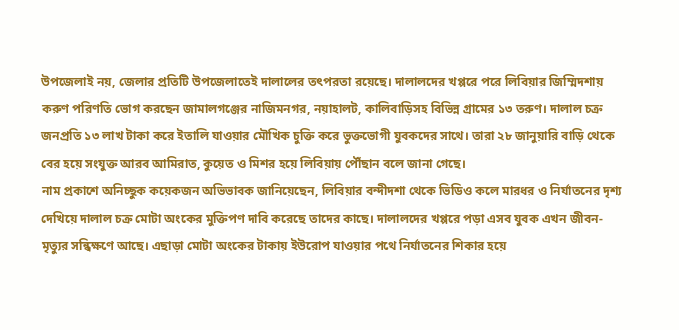উপজেলাই নয়, জেলার প্রতিটি উপজেলাতেই দালালের তৎপরতা রয়েছে। দালালদের খপ্পরে পরে লিবিয়ার জিম্মিদশায় করুণ পরিণতি ভোগ করছেন জামালগঞ্জের নাজিমনগর, নয়াহালট, কালিবাড়িসহ বিভিন্ন গ্রামের ১৩ তরুণ। দালাল চক্র জনপ্রতি ১৩ লাখ টাকা করে ইতালি যাওয়ার মৌখিক চুক্তি করে ভুক্তভোগী যুবকদের সাথে। তারা ২৮ জানুয়ারি বাড়ি থেকে বের হয়ে সংযুক্ত আরব আমিরাত, কুয়েত ও মিশর হয়ে লিবিয়ায় পৌঁছান বলে জানা গেছে।
নাম প্রকাশে অনিচ্ছুক কয়েকজন অভিভাবক জানিয়েছেন, লিবিয়ার বন্দীদশা থেকে ভিডিও কলে মারধর ও নির্যাতনের দৃশ্য দেখিয়ে দালাল চক্র মোটা অংকের মুক্তিপণ দাবি করেছে তাদের কাছে। দালালদের খপ্পরে পড়া এসব যুবক এখন জীবন-মৃত্যুর সন্ধিক্ষণে আছে। এছাড়া মোটা অংকের টাকায় ইউরোপ যাওয়ার পথে নির্যাতনের শিকার হয়ে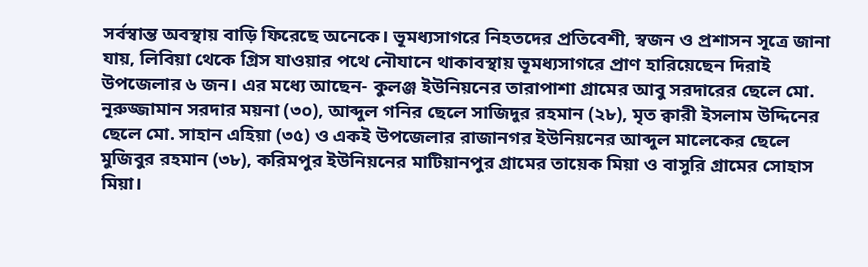সর্বস্বান্ত অবস্থায় বাড়ি ফিরেছে অনেকে। ভূমধ্যসাগরে নিহতদের প্রতিবেশী, স্বজন ও প্রশাসন সূত্রে জানা যায়, লিবিয়া থেকে গ্রিস যাওয়ার পথে নৌযানে থাকাবস্থায় ভূমধ্যসাগরে প্রাণ হারিয়েছেন দিরাই উপজেলার ৬ জন। এর মধ্যে আছেন- কুলঞ্জ ইউনিয়নের তারাপাশা গ্রামের আবু সরদারের ছেলে মো. নূরুজ্জামান সরদার ময়না (৩০), আব্দুল গনির ছেলে সাজিদুর রহমান (২৮), মৃত ক্বারী ইসলাম উদ্দিনের ছেলে মো. সাহান এহিয়া (৩৫) ও একই উপজেলার রাজানগর ইউনিয়নের আব্দুল মালেকের ছেলে মুজিবুর রহমান (৩৮), করিমপুর ইউনিয়নের মাটিয়ানপুর গ্রামের তায়েক মিয়া ও বাসুরি গ্রামের সোহাস মিয়া।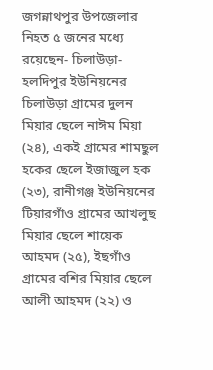জগন্নাথপুর উপজেলার নিহত ৫ জনের মধ্যে রয়েছেন- চিলাউড়া-হলদিপুর ইউনিয়নের চিলাউড়া গ্রামের দুলন মিয়ার ছেলে নাঈম মিয়া (২৪), একই গ্রামের শামছুল হকের ছেলে ইজাজুল হক (২৩), রানীগঞ্জ ইউনিয়নের টিয়ারগাঁও গ্রামের আখলুছ মিয়ার ছেলে শায়েক আহমদ (২৫), ইছগাঁও গ্রামের বশির মিয়ার ছেলে আলী আহমদ (২২) ও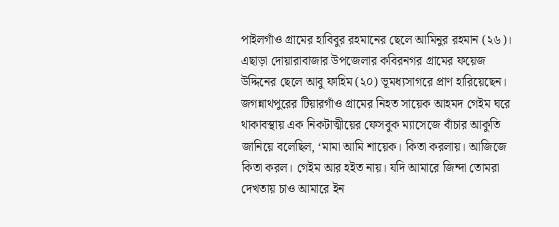পাইলগাঁও গ্রামের হাবিবুর রহমানের ছেলে আমিনুর রহমান (২৬)। এছাড়া দোয়ারাবাজার উপজেলার কবিরনগর গ্রামের ফয়েজ উদ্দিনের ছেলে আবু ফাহিম (২০) ভূমধ্যসাগরে প্রাণ হারিয়েছেন।
জগন্নাথপুরের টিয়ারগাঁও গ্রামের নিহত সায়েক আহমদ গেইম ঘরে থাকাবস্থায় এক নিকটাত্মীয়ের ফেসবুক ম্যাসেজে বাঁচার আকুতি জানিয়ে বলেছিল, ‘মামা আমি শায়েক। কিতা করলায়। আজিজে কিতা করল। গেইম আর হইত নায়। যদি আমারে জিন্দা তোমরা দেখতায় চাও আমারে ইন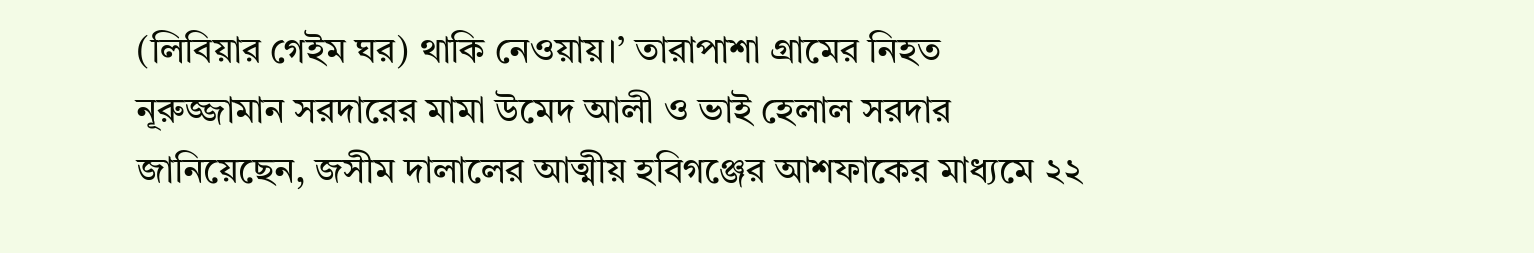(লিবিয়ার গেইম ঘর) থাকি নেওয়ায়।’ তারাপাশা গ্রামের নিহত নূরুজ্জামান সরদারের মামা উমেদ আলী ও ভাই হেলাল সরদার জানিয়েছেন, জসীম দালালের আত্মীয় হবিগঞ্জের আশফাকের মাধ্যমে ২২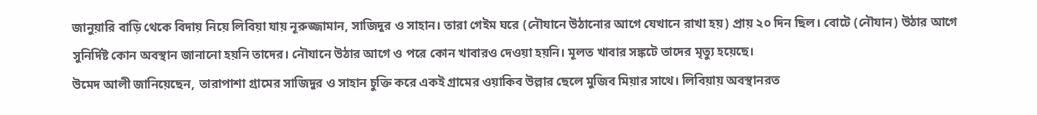জানুয়ারি বাড়ি থেকে বিদায় নিয়ে লিবিয়া যায় নূরুজ্জামান, সাজিদুর ও সাহান। তারা গেইম ঘরে (নৌযানে উঠানোর আগে যেখানে রাখা হয়) প্রায় ২০ দিন ছিল। বোটে (নৌযান) উঠার আগে সুনির্দিষ্ট কোন অবস্থান জানানো হয়নি তাদের। নৌযানে উঠার আগে ও পরে কোন খাবারও দেওয়া হয়নি। মূলত খাবার সঙ্কটে তাদের মৃত্যু হয়েছে।
উমেদ আলী জানিয়েছেন, তারাপাশা গ্রামের সাজিদুর ও সাহান চুক্তি করে একই গ্রামের ওয়াকিব উল্লার ছেলে মুজিব মিয়ার সাথে। লিবিয়ায় অবস্থানরত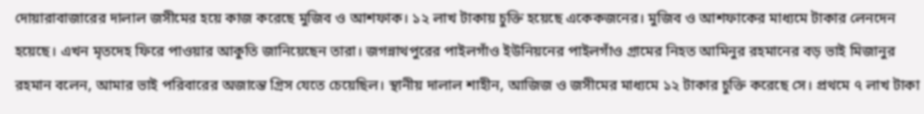দোয়ারাবাজারের দালাল জসীমের হয়ে কাজ করেছে মুজিব ও আশফাক। ১২ লাখ টাকায় চুক্তি হয়েছে একেকজনের। মুজিব ও আশফাকের মাধ্যমে টাকার লেনদেন হয়েছে। এখন মৃতদেহ ফিরে পাওয়ার আকুতি জানিয়েছেন তারা। জগন্নাথপুরের পাইলগাঁও ইউনিয়নের পাইলগাঁও গ্রামের নিহত আমিনুর রহমানের বড় ভাই মিজানুর রহমান বলেন, আমার ভাই পরিবারের অজান্তে গ্রিস যেতে চেয়েছিল। স্থানীয় দালাল শাহীন, আজিজ ও জসীমের মাধ্যমে ১২ টাকার চুক্তি করেছে সে। প্রথমে ৭ লাখ টাকা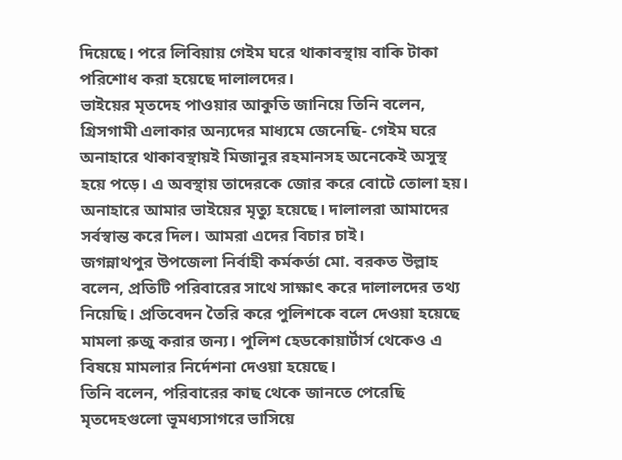দিয়েছে। পরে লিবিয়ায় গেইম ঘরে থাকাবস্থায় বাকি টাকা পরিশোধ করা হয়েছে দালালদের।
ভাইয়ের মৃতদেহ পাওয়ার আকুতি জানিয়ে তিনি বলেন, গ্রিসগামী এলাকার অন্যদের মাধ্যমে জেনেছি- গেইম ঘরে অনাহারে থাকাবস্থায়ই মিজানুর রহমানসহ অনেকেই অসুস্থ হয়ে পড়ে। এ অবস্থায় তাদেরকে জোর করে বোটে তোলা হয়। অনাহারে আমার ভাইয়ের মৃত্যু হয়েছে। দালালরা আমাদের সর্বস্বান্ত করে দিল। আমরা এদের বিচার চাই।
জগন্নাথপুর উপজেলা নির্বাহী কর্মকর্তা মো. বরকত উল্লাহ বলেন, প্রতিটি পরিবারের সাথে সাক্ষাৎ করে দালালদের তথ্য নিয়েছি। প্রতিবেদন তৈরি করে পুলিশকে বলে দেওয়া হয়েছে মামলা রুজু করার জন্য। পুলিশ হেডকোয়ার্টার্স থেকেও এ বিষয়ে মামলার নির্দেশনা দেওয়া হয়েছে।
তিনি বলেন, পরিবারের কাছ থেকে জানতে পেরেছি মৃতদেহগুলো ভূমধ্যসাগরে ভাসিয়ে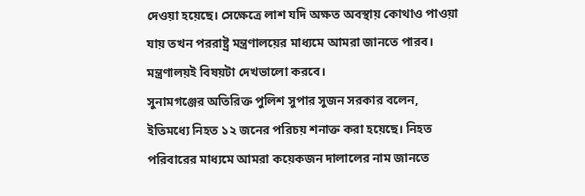দেওয়া হয়েছে। সেক্ষেত্রে লাশ যদি অক্ষত অবস্থায় কোথাও পাওয়া যায় তখন পররাষ্ট্র মন্ত্রণালয়ের মাধ্যমে আমরা জানতে পারব। মন্ত্রণালয়ই বিষয়টা দেখভালো করবে।
সুনামগঞ্জের অতিরিক্ত পুলিশ সুপার সুজন সরকার বলেন, ইতিমধ্যে নিহত ১২ জনের পরিচয় শনাক্ত করা হয়েছে। নিহত পরিবারের মাধ্যমে আমরা কয়েকজন দালালের নাম জানতে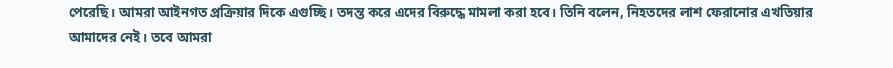পেরেছি। আমরা আইনগত প্রক্রিয়ার দিকে এগুচ্ছি। তদন্ত করে এদের বিরুদ্ধে মামলা করা হবে। তিনি বলেন, নিহতদের লাশ ফেরানোর এখতিয়ার আমাদের নেই। তবে আমরা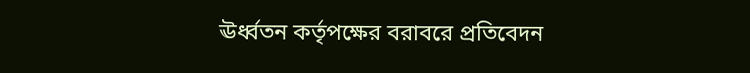ঊর্ধ্বতন কর্তৃপক্ষের বরাবরে প্রতিবেদন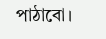পাঠাবো।